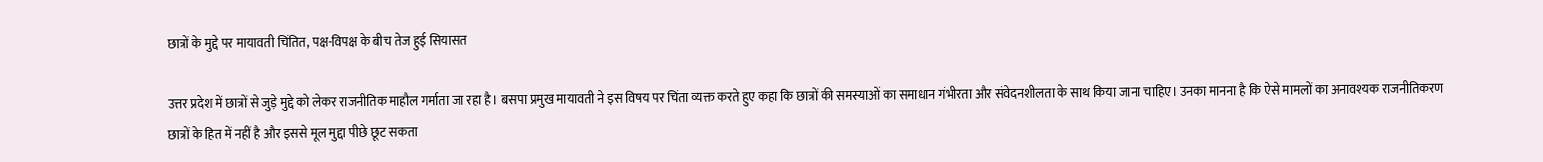छात्रों के मुद्दे पर मायावती चिंतित, पक्ष-विपक्ष के बीच तेज हुई सियासत

उत्तर प्रदेश में छात्रों से जुड़े मुद्दे को लेकर राजनीतिक माहौल गर्माता जा रहा है। बसपा प्रमुख मायावती ने इस विषय पर चिंता व्यक्त करते हुए कहा कि छात्रों की समस्याओं का समाधान गंभीरता और संवेदनशीलता के साथ किया जाना चाहिए। उनका मानना है कि ऐसे मामलों का अनावश्यक राजनीतिकरण छात्रों के हित में नहीं है और इससे मूल मुद्दा पीछे छूट सकता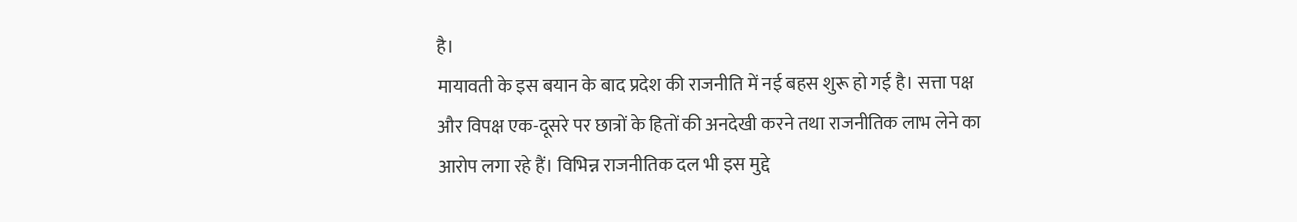है।
मायावती के इस बयान के बाद प्रदेश की राजनीति में नई बहस शुरू हो गई है। सत्ता पक्ष और विपक्ष एक-दूसरे पर छात्रों के हितों की अनदेखी करने तथा राजनीतिक लाभ लेने का आरोप लगा रहे हैं। विभिन्न राजनीतिक दल भी इस मुद्दे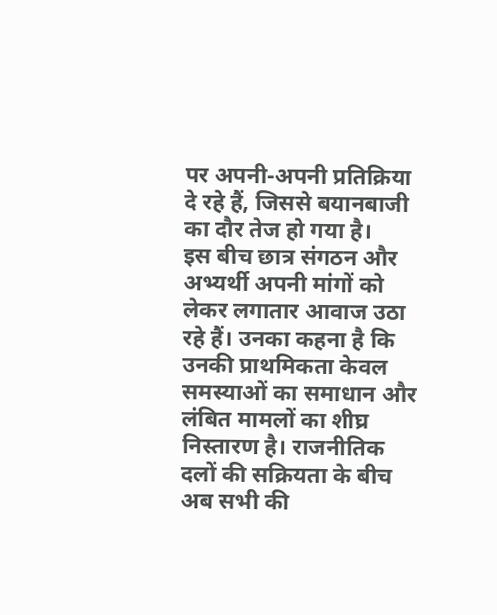पर अपनी-अपनी प्रतिक्रिया दे रहे हैं, जिससे बयानबाजी का दौर तेज हो गया है।
इस बीच छात्र संगठन और अभ्यर्थी अपनी मांगों को लेकर लगातार आवाज उठा रहे हैं। उनका कहना है कि उनकी प्राथमिकता केवल समस्याओं का समाधान और लंबित मामलों का शीघ्र निस्तारण है। राजनीतिक दलों की सक्रियता के बीच अब सभी की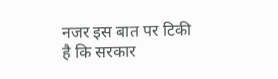नजर इस बात पर टिकी है कि सरकार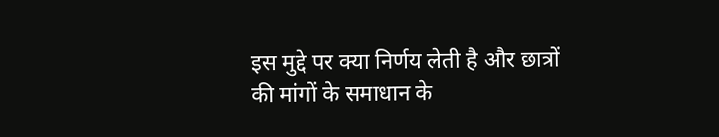इस मुद्दे पर क्या निर्णय लेती है और छात्रों की मांगों के समाधान के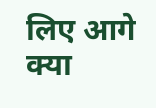लिए आगे क्या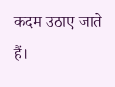कदम उठाए जाते हैं।